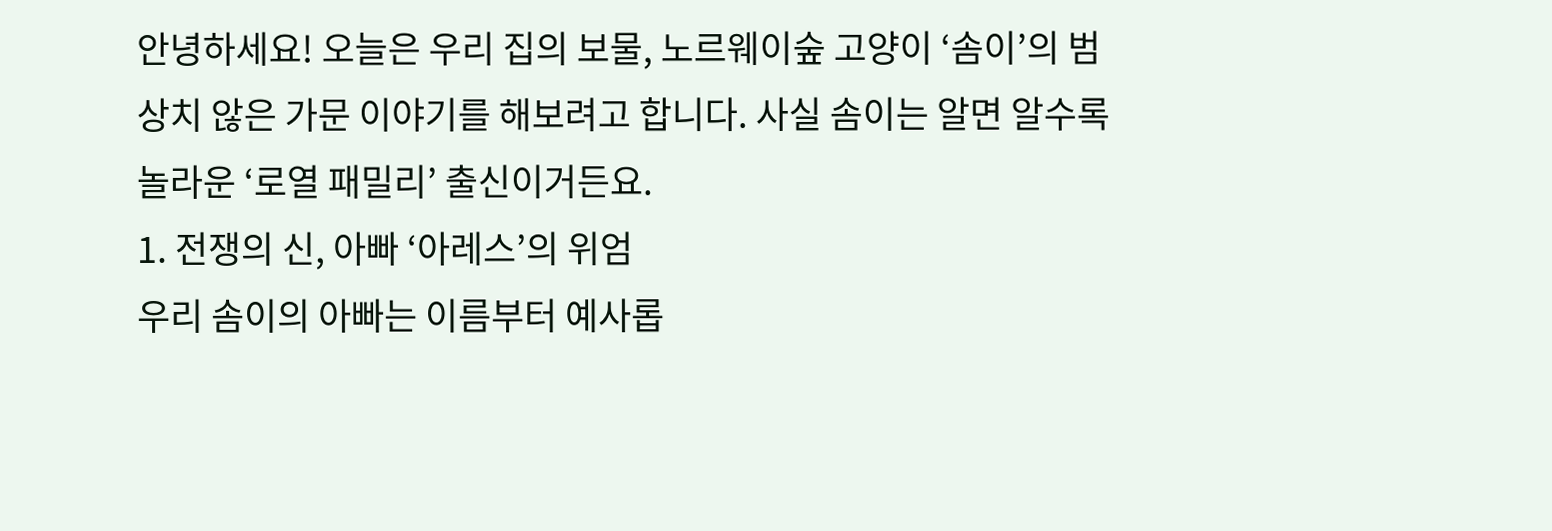안녕하세요! 오늘은 우리 집의 보물, 노르웨이숲 고양이 ‘솜이’의 범상치 않은 가문 이야기를 해보려고 합니다. 사실 솜이는 알면 알수록 놀라운 ‘로열 패밀리’ 출신이거든요.
1. 전쟁의 신, 아빠 ‘아레스’의 위엄
우리 솜이의 아빠는 이름부터 예사롭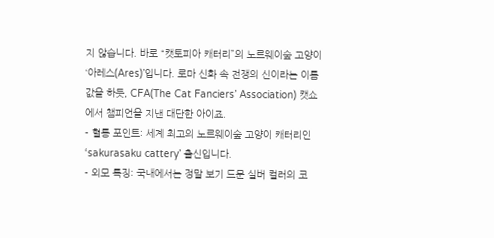지 않습니다. 바로 “캣토피아 캐터리”의 노르웨이숲 고양이 ‘아레스(Ares)’입니다. 로마 신화 속 전쟁의 신이라는 이름값을 하듯, CFA(The Cat Fanciers’ Association) 캣쇼에서 챔피언을 지낸 대단한 아이죠.
- 혈통 포인트: 세계 최고의 노르웨이숲 고양이 캐터리인 ‘sakurasaku cattery’ 출신입니다.
- 외모 특징: 국내에서는 정말 보기 드문 실버 컬러의 코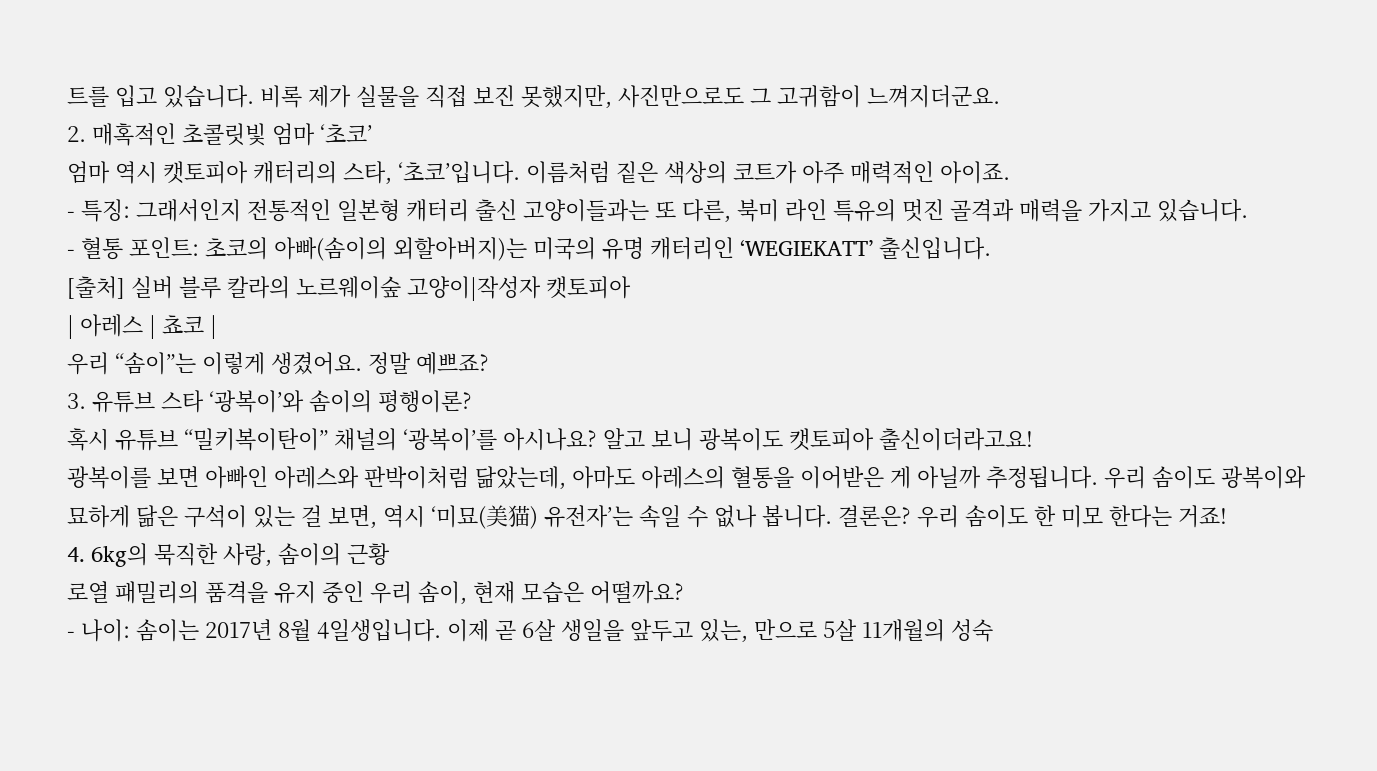트를 입고 있습니다. 비록 제가 실물을 직접 보진 못했지만, 사진만으로도 그 고귀함이 느껴지더군요.
2. 매혹적인 초콜릿빛 엄마 ‘초코’
엄마 역시 캣토피아 캐터리의 스타, ‘초코’입니다. 이름처럼 짙은 색상의 코트가 아주 매력적인 아이죠.
- 특징: 그래서인지 전통적인 일본형 캐터리 출신 고양이들과는 또 다른, 북미 라인 특유의 멋진 골격과 매력을 가지고 있습니다.
- 혈통 포인트: 초코의 아빠(솜이의 외할아버지)는 미국의 유명 캐터리인 ‘WEGIEKATT’ 출신입니다.
[출처] 실버 블루 칼라의 노르웨이숲 고양이|작성자 캣토피아
| 아레스 | 쵸코 |
우리 “솜이”는 이렇게 생겼어요. 정말 예쁘죠?
3. 유튜브 스타 ‘광복이’와 솜이의 평행이론?
혹시 유튜브 “밀키복이탄이” 채널의 ‘광복이’를 아시나요? 알고 보니 광복이도 캣토피아 출신이더라고요!
광복이를 보면 아빠인 아레스와 판박이처럼 닮았는데, 아마도 아레스의 혈통을 이어받은 게 아닐까 추정됩니다. 우리 솜이도 광복이와 묘하게 닮은 구석이 있는 걸 보면, 역시 ‘미묘(美猫) 유전자’는 속일 수 없나 봅니다. 결론은? 우리 솜이도 한 미모 한다는 거죠!
4. 6kg의 묵직한 사랑, 솜이의 근황
로열 패밀리의 품격을 유지 중인 우리 솜이, 현재 모습은 어떨까요?
- 나이: 솜이는 2017년 8월 4일생입니다. 이제 곧 6살 생일을 앞두고 있는, 만으로 5살 11개월의 성숙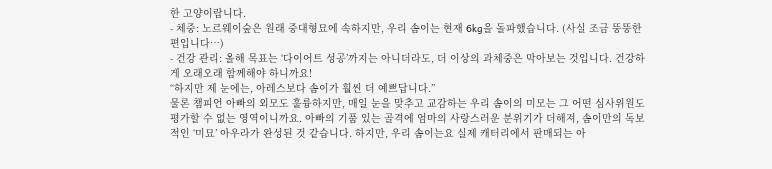한 고양이랍니다.
- 체중: 노르웨이숲은 원래 중대형묘에 속하지만, 우리 솜이는 현재 6kg을 돌파했습니다. (사실 조금 뚱뚱한 편입니다…)
- 건강 관리: 올해 목표는 ‘다이어트 성공’까지는 아니더라도, 더 이상의 과체중은 막아보는 것입니다. 건강하게 오래오래 함께해야 하니까요!
“하지만 제 눈에는, 아레스보다 솜이가 훨씬 더 예쁘답니다.”
물론 챔피언 아빠의 외모도 훌륭하지만, 매일 눈을 맞추고 교감하는 우리 솜이의 미모는 그 어떤 심사위원도 평가할 수 없는 영역이니까요. 아빠의 기품 있는 골격에 엄마의 사랑스러운 분위기가 더해져, 솜이만의 독보적인 ‘미묘’ 아우라가 완성된 것 같습니다. 하지만, 우리 솜이는요 실제 캐터리에서 판매되는 아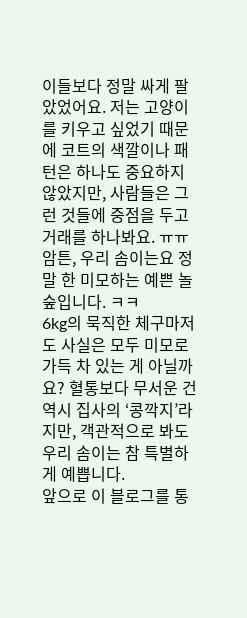이들보다 정말 싸게 팔았었어요. 저는 고양이를 키우고 싶었기 때문에 코트의 색깔이나 패턴은 하나도 중요하지 않았지만, 사람들은 그런 것들에 중점을 두고 거래를 하나봐요. ㅠㅠ
암튼, 우리 솜이는요 정말 한 미모하는 예쁜 놀숲입니다. ㅋㅋ
6kg의 묵직한 체구마저도 사실은 모두 미모로 가득 차 있는 게 아닐까요? 혈통보다 무서운 건 역시 집사의 ‘콩깍지’라지만, 객관적으로 봐도 우리 솜이는 참 특별하게 예쁩니다.
앞으로 이 블로그를 통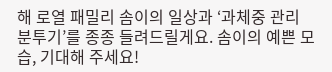해 로열 패밀리 솜이의 일상과 ‘과체중 관리 분투기’를 종종 들려드릴게요. 솜이의 예쁜 모습, 기대해 주세요!